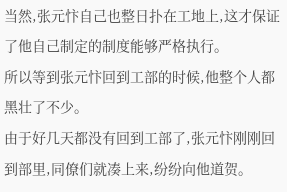当然,张元忭自己也整日扑在工地上,这才保证了他自己制定的制度能够严格执行。
所以等到张元忭回到工部的时候,他整个人都黑壮了不少。
由于好几天都没有回到工部了,张元忭刚刚回到部里,同僚们就凑上来,纷纷向他道贺。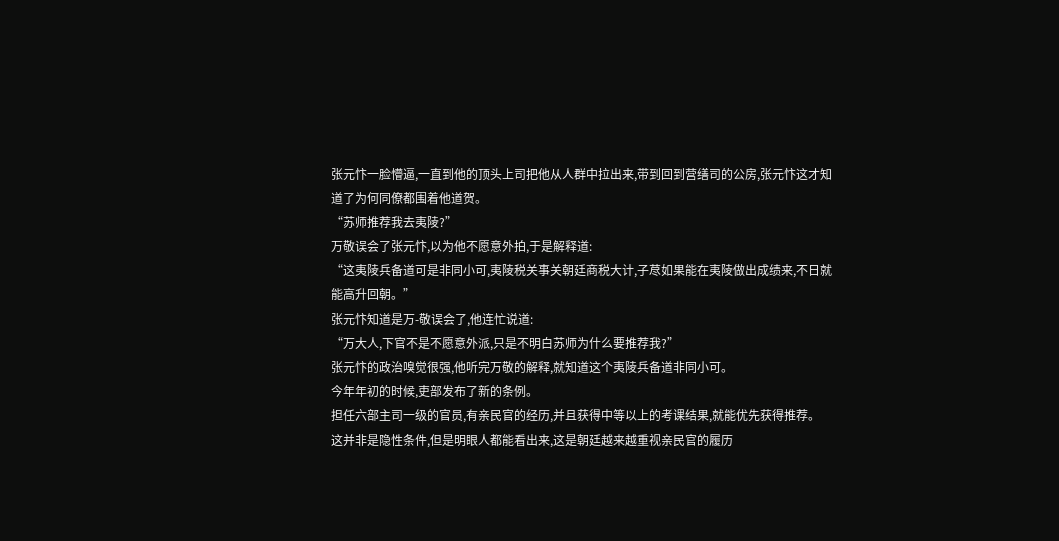张元忭一脸懵逼,一直到他的顶头上司把他从人群中拉出来,带到回到营缮司的公房,张元忭这才知道了为何同僚都围着他道贺。
“苏师推荐我去夷陵?”
万敬误会了张元忭,以为他不愿意外拍,于是解释道:
“这夷陵兵备道可是非同小可,夷陵税关事关朝廷商税大计,子荩如果能在夷陵做出成绩来,不日就能高升回朝。”
张元忭知道是万-敬误会了,他连忙说道:
“万大人,下官不是不愿意外派,只是不明白苏师为什么要推荐我?”
张元忭的政治嗅觉很强,他听完万敬的解释,就知道这个夷陵兵备道非同小可。
今年年初的时候,吏部发布了新的条例。
担任六部主司一级的官员,有亲民官的经历,并且获得中等以上的考课结果,就能优先获得推荐。
这并非是隐性条件,但是明眼人都能看出来,这是朝廷越来越重视亲民官的履历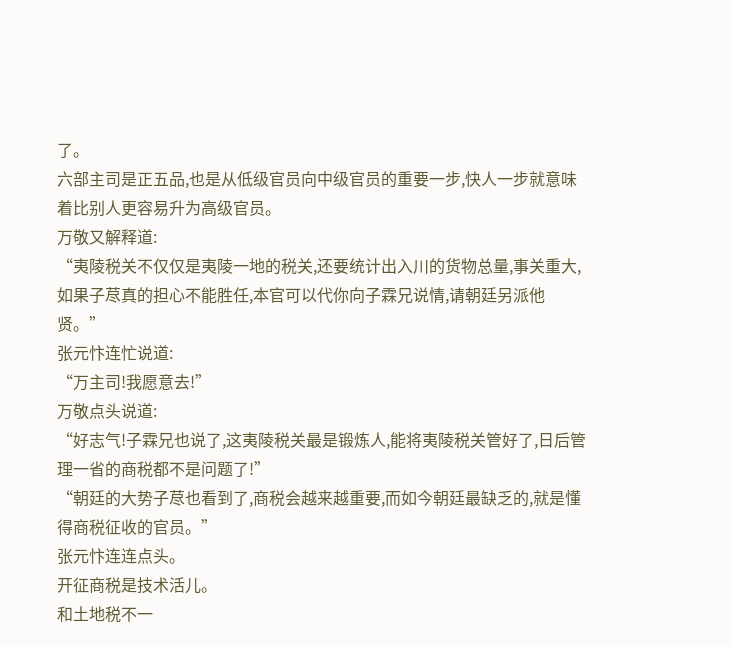了。
六部主司是正五品,也是从低级官员向中级官员的重要一步,快人一步就意味着比别人更容易升为高级官员。
万敬又解释道:
“夷陵税关不仅仅是夷陵一地的税关,还要统计出入川的货物总量,事关重大,如果子荩真的担心不能胜任,本官可以代你向子霖兄说情,请朝廷另派他贤。”
张元忭连忙说道:
“万主司!我愿意去!”
万敬点头说道:
“好志气!子霖兄也说了,这夷陵税关最是锻炼人,能将夷陵税关管好了,日后管理一省的商税都不是问题了!”
“朝廷的大势子荩也看到了,商税会越来越重要,而如今朝廷最缺乏的,就是懂得商税征收的官员。”
张元忭连连点头。
开征商税是技术活儿。
和土地税不一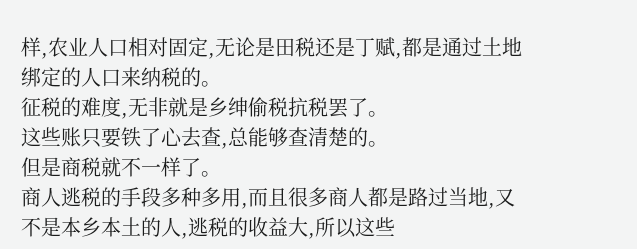样,农业人口相对固定,无论是田税还是丁赋,都是通过土地绑定的人口来纳税的。
征税的难度,无非就是乡绅偷税抗税罢了。
这些账只要铁了心去查,总能够查清楚的。
但是商税就不一样了。
商人逃税的手段多种多用,而且很多商人都是路过当地,又不是本乡本土的人,逃税的收益大,所以这些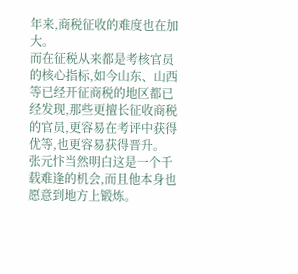年来,商税征收的难度也在加大。
而在征税从来都是考核官员的核心指标,如今山东、山西等已经开征商税的地区都已经发现,那些更擅长征收商税的官员,更容易在考评中获得优等,也更容易获得晋升。
张元忭当然明白这是一个千载难逢的机会,而且他本身也愿意到地方上锻炼。